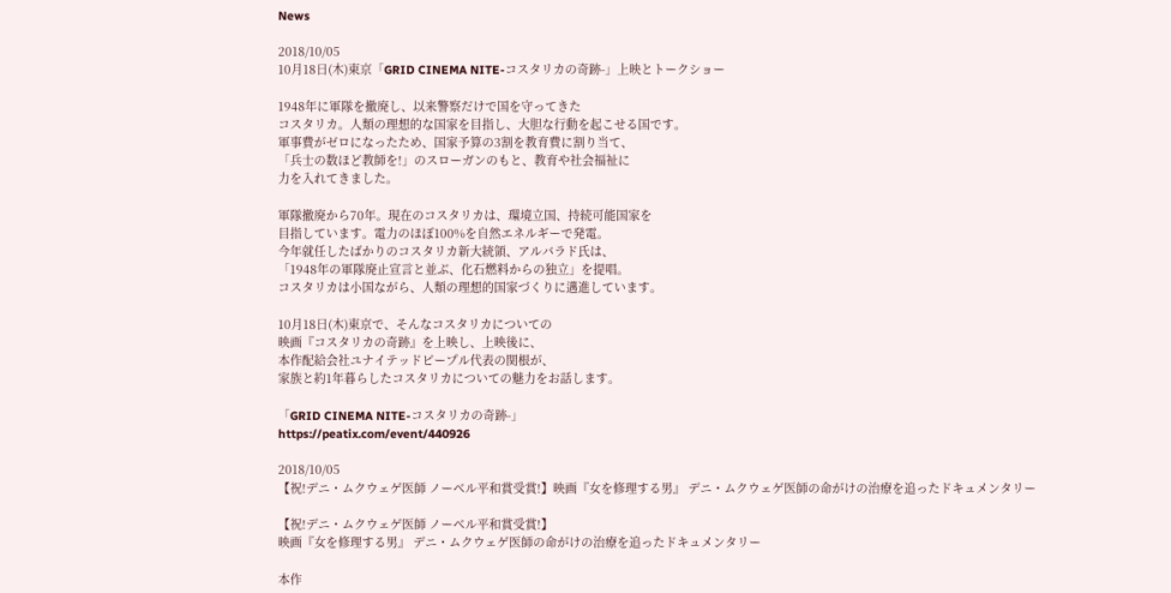News

2018/10/05
10月18日(木)東京「GRID CINEMA NITE-コスタリカの奇跡-」上映とトークショー

1948年に軍隊を撤廃し、以来警察だけで国を守ってきた
コスタリカ。人類の理想的な国家を目指し、大胆な行動を起こせる国です。
軍事費がゼロになったため、国家予算の3割を教育費に割り当て、
「兵士の数ほど教師を!」のスローガンのもと、教育や社会福祉に
力を入れてきました。

軍隊撤廃から70年。現在のコスタリカは、環境立国、持続可能国家を
目指しています。電力のほぼ100%を自然エネルギーで発電。
今年就任したばかりのコスタリカ新大統領、アルバラド氏は、
「1948年の軍隊廃止宣言と並ぶ、化石燃料からの独立」を提唱。
コスタリカは小国ながら、人類の理想的国家づくりに邁進しています。

10月18日(木)東京で、そんなコスタリカについての
映画『コスタリカの奇跡』を上映し、上映後に、
本作配給会社ユナイテッドピープル代表の関根が、
家族と約1年暮らしたコスタリカについての魅力をお話します。

「GRID CINEMA NITE-コスタリカの奇跡-」
https://peatix.com/event/440926

2018/10/05
【祝!デニ・ムクウェゲ医師 ノーベル平和賞受賞!】映画『女を修理する男』 デニ・ムクウェゲ医師の命がけの治療を追ったドキュメンタリー

【祝!デニ・ムクウェゲ医師 ノーベル平和賞受賞!】
映画『女を修理する男』 デニ・ムクウェゲ医師の命がけの治療を追ったドキュメンタリー

本作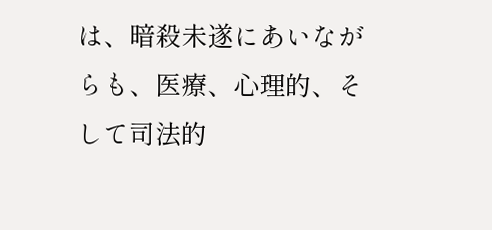は、暗殺未遂にあいながらも、医療、心理的、そして司法的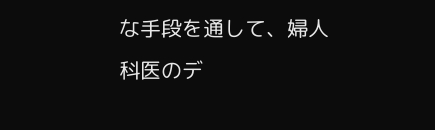な手段を通して、婦人科医のデ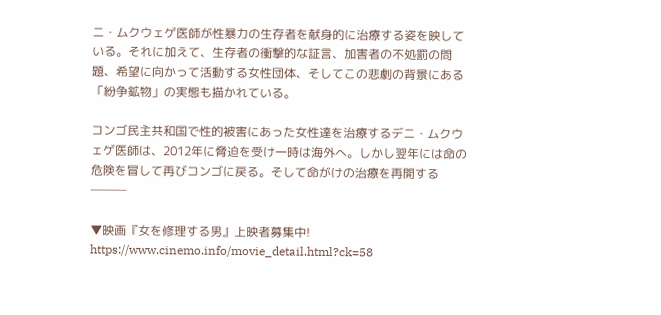ニ・ムクウェゲ医師が性暴力の生存者を献身的に治療する姿を映している。それに加えて、生存者の衝撃的な証言、加害者の不処罰の問題、希望に向かって活動する女性団体、そしてこの悲劇の背景にある「紛争鉱物」の実態も描かれている。

コンゴ民主共和国で性的被害にあった女性達を治療するデニ・ムクウェゲ医師は、2012年に脅迫を受け一時は海外へ。しかし翌年には命の危険を冒して再びコンゴに戻る。そして命がけの治療を再開する───

▼映画『女を修理する男』上映者募集中!
https://www.cinemo.info/movie_detail.html?ck=58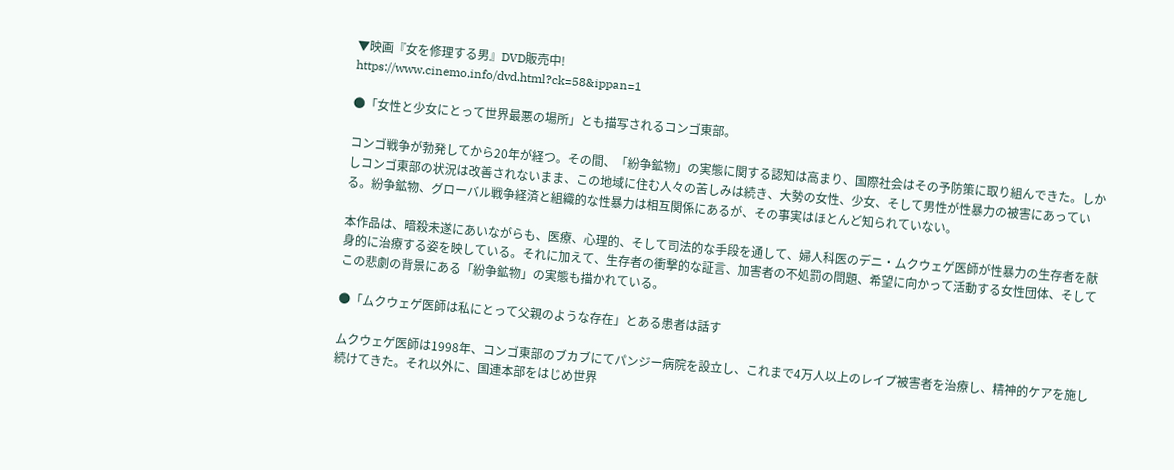▼映画『女を修理する男』DVD販売中!
https://www.cinemo.info/dvd.html?ck=58&ippan=1

●「女性と少女にとって世界最悪の場所」とも描写されるコンゴ東部。

コンゴ戦争が勃発してから20年が経つ。その間、「紛争鉱物」の実態に関する認知は高まり、国際社会はその予防策に取り組んできた。しかしコンゴ東部の状況は改善されないまま、この地域に住む人々の苦しみは続き、大勢の女性、少女、そして男性が性暴力の被害にあっている。紛争鉱物、グローバル戦争経済と組織的な性暴力は相互関係にあるが、その事実はほとんど知られていない。

本作品は、暗殺未遂にあいながらも、医療、心理的、そして司法的な手段を通して、婦人科医のデニ・ムクウェゲ医師が性暴力の生存者を献身的に治療する姿を映している。それに加えて、生存者の衝撃的な証言、加害者の不処罰の問題、希望に向かって活動する女性団体、そしてこの悲劇の背景にある「紛争鉱物」の実態も描かれている。

●「ムクウェゲ医師は私にとって父親のような存在」とある患者は話す

ムクウェゲ医師は1998年、コンゴ東部のブカブにてパンジー病院を設立し、これまで4万人以上のレイプ被害者を治療し、精神的ケアを施し続けてきた。それ以外に、国連本部をはじめ世界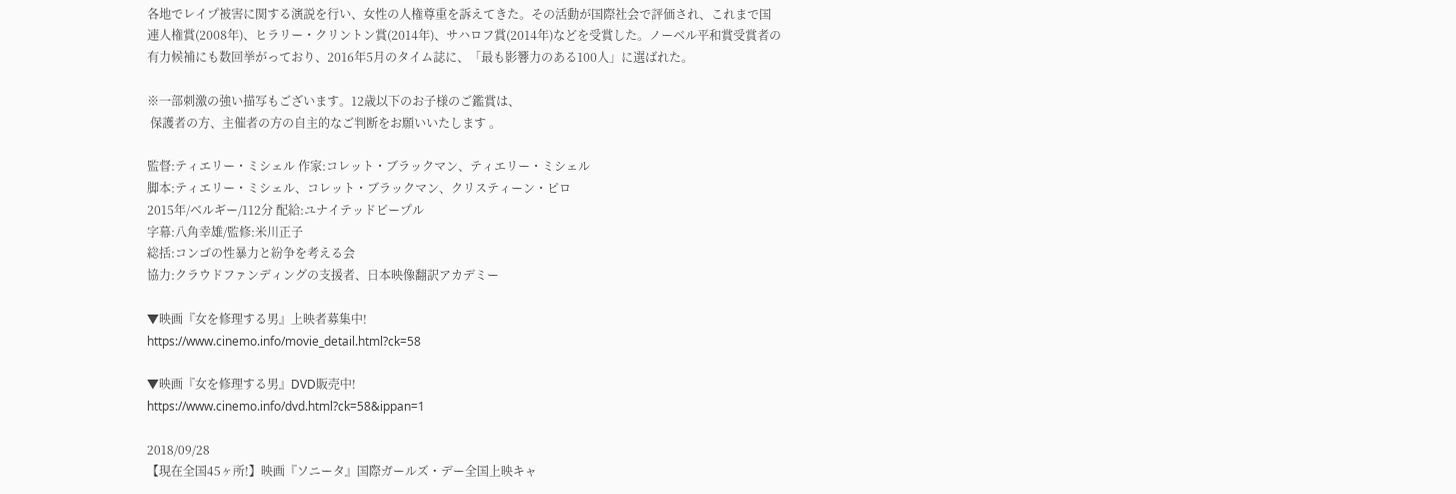各地でレイプ被害に関する演説を行い、女性の人権尊重を訴えてきた。その活動が国際社会で評価され、これまで国連人権賞(2008年)、ヒラリー・クリントン賞(2014年)、サハロフ賞(2014年)などを受賞した。ノーベル平和賞受賞者の有力候補にも数回挙がっており、2016年5月のタイム誌に、「最も影響力のある100人」に選ばれた。

※一部刺激の強い描写もございます。12歳以下のお子様のご鑑賞は、
 保護者の方、主催者の方の自主的なご判断をお願いいたします 。

監督:ティエリー・ミシェル 作家:コレット・ブラックマン、ティエリー・ミシェル
脚本:ティエリー・ミシェル、コレット・ブラックマン、クリスティーン・ピロ
2015年/ベルギー/112分 配給:ユナイテッドピープル
字幕:八角幸雄/監修:米川正子
総括:コンゴの性暴力と紛争を考える会
協力:クラウドファンディングの支援者、日本映像翻訳アカデミー

▼映画『女を修理する男』上映者募集中!
https://www.cinemo.info/movie_detail.html?ck=58

▼映画『女を修理する男』DVD販売中!
https://www.cinemo.info/dvd.html?ck=58&ippan=1

2018/09/28
【現在全国45ヶ所!】映画『ソニータ』国際ガールズ・デー全国上映キャ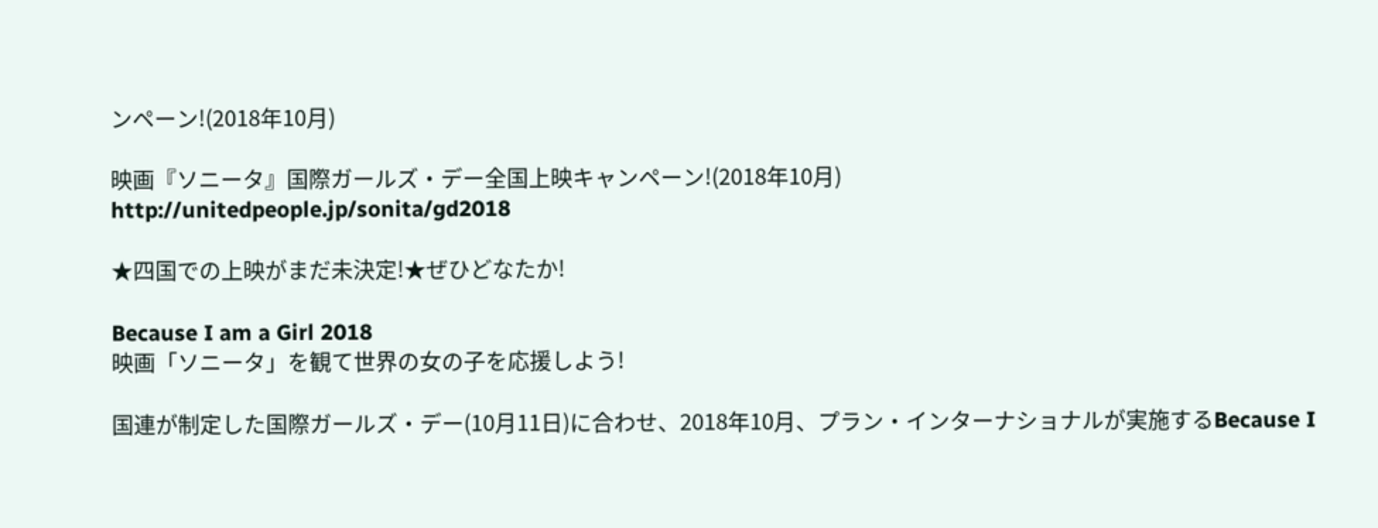ンペーン!(2018年10月)

映画『ソニータ』国際ガールズ・デー全国上映キャンペーン!(2018年10月)
http://unitedpeople.jp/sonita/gd2018

★四国での上映がまだ未決定!★ぜひどなたか!

Because I am a Girl 2018
映画「ソニータ」を観て世界の女の子を応援しよう!

国連が制定した国際ガールズ・デー(10月11日)に合わせ、2018年10月、プラン・インターナショナルが実施するBecause I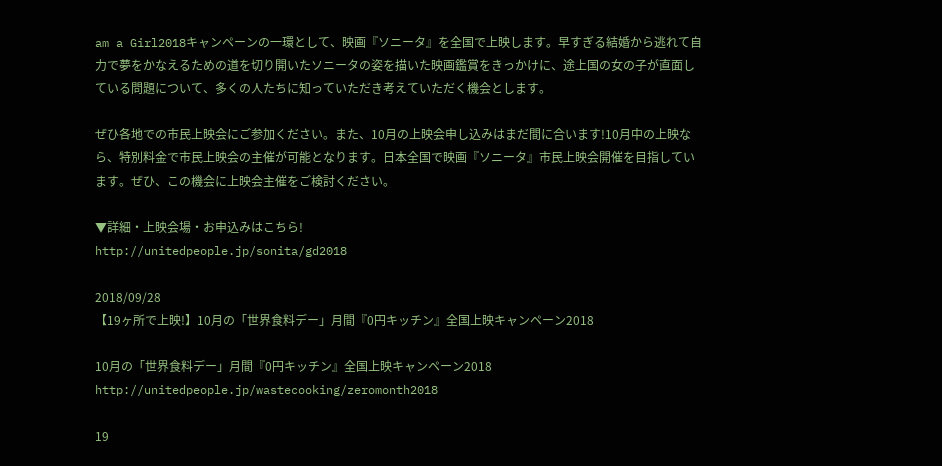am a Girl2018キャンペーンの一環として、映画『ソニータ』を全国で上映します。早すぎる結婚から逃れて自力で夢をかなえるための道を切り開いたソニータの姿を描いた映画鑑賞をきっかけに、途上国の女の子が直面している問題について、多くの人たちに知っていただき考えていただく機会とします。

ぜひ各地での市民上映会にご参加ください。また、10月の上映会申し込みはまだ間に合います!10月中の上映なら、特別料金で市民上映会の主催が可能となります。日本全国で映画『ソニータ』市民上映会開催を目指しています。ぜひ、この機会に上映会主催をご検討ください。

▼詳細・上映会場・お申込みはこちら!
http://unitedpeople.jp/sonita/gd2018

2018/09/28
【19ヶ所で上映!】10月の「世界食料デー」月間『0円キッチン』全国上映キャンペーン2018

10月の「世界食料デー」月間『0円キッチン』全国上映キャンペーン2018
http://unitedpeople.jp/wastecooking/zeromonth2018

19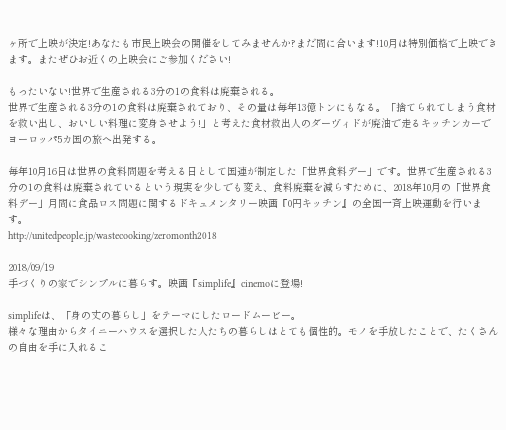ヶ所で上映が決定!あなたも市民上映会の開催をしてみませんか?まだ間に合います!10月は特別価格で上映できます。またぜひお近くの上映会にご参加ください!

もったいない!世界で生産される3分の1の食料は廃棄される。
世界で生産される3分の1の食料は廃棄されており、その量は毎年13億トンにもなる。「捨てられてしまう食材を救い出し、おいしい料理に変身させよう!」と考えた食材救出人のダーヴィドが廃油で走るキッチンカーでヨーロッパ5カ国の旅へ出発する。

毎年10月16日は世界の食料問題を考える日として国連が制定した「世界食料デー」です。世界で生産される3分の1の食料は廃棄されているという現実を少しでも変え、食料廃棄を減らすために、2018年10月の「世界食料デー」月間に食品ロス問題に関するドキュメンタリー映画『0円キッチン』の全国一斉上映運動を行います。
http://unitedpeople.jp/wastecooking/zeromonth2018

2018/09/19
手づくりの家でシンプルに暮らす。映画『simplife』cinemoに登場!

simplifeは、「身の丈の暮らし」をテーマにしたロードムービー。
様々な理由からタイニーハウスを選択した人たちの暮らしはとても個性的。モノを手放したことで、たくさんの自由を手に入れるこ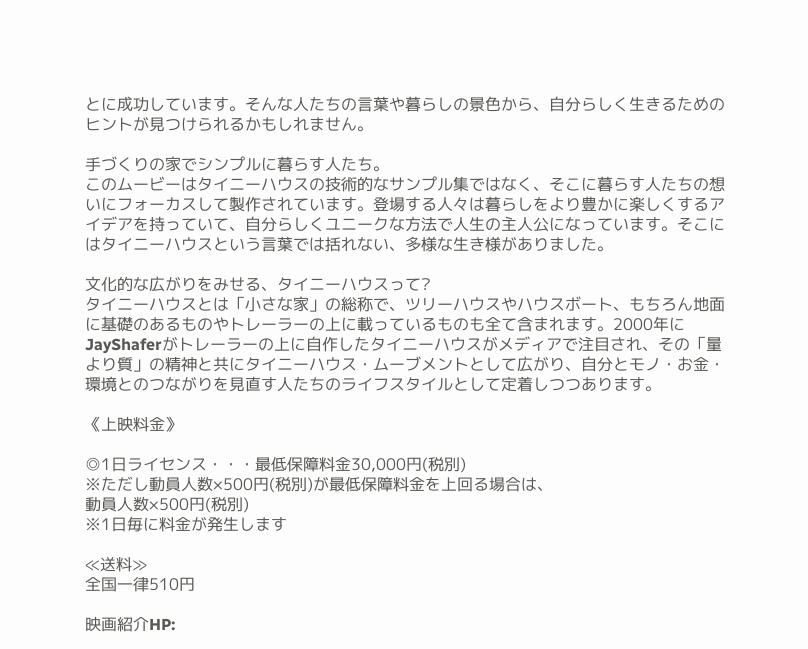とに成功しています。そんな人たちの言葉や暮らしの景色から、自分らしく生きるためのヒントが見つけられるかもしれません。

手づくりの家でシンプルに暮らす人たち。
このムービーはタイニーハウスの技術的なサンプル集ではなく、そこに暮らす人たちの想いにフォーカスして製作されています。登場する人々は暮らしをより豊かに楽しくするアイデアを持っていて、自分らしくユニークな方法で人生の主人公になっています。そこにはタイニーハウスという言葉では括れない、多様な生き様がありました。

文化的な広がりをみせる、タイニーハウスって?
タイニーハウスとは「小さな家」の総称で、ツリーハウスやハウスボート、もちろん地面に基礎のあるものやトレーラーの上に載っているものも全て含まれます。2000年にJayShaferがトレーラーの上に自作したタイニーハウスがメディアで注目され、その「量より質」の精神と共にタイニーハウス・ムーブメントとして広がり、自分とモノ・お金・環境とのつながりを見直す人たちのライフスタイルとして定着しつつあります。

《上映料金》

◎1日ライセンス・・・最低保障料金30,000円(税別)
※ただし動員人数×500円(税別)が最低保障料金を上回る場合は、
動員人数×500円(税別)
※1日毎に料金が発生します

≪送料≫
全国一律510円

映画紹介HP: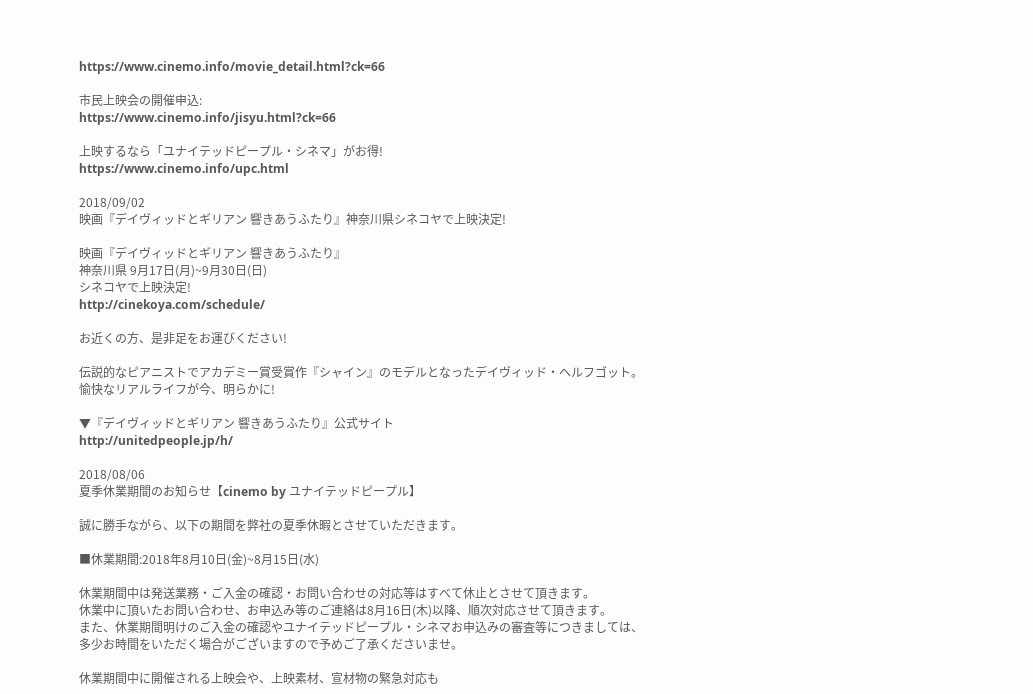https://www.cinemo.info/movie_detail.html?ck=66

市民上映会の開催申込:
https://www.cinemo.info/jisyu.html?ck=66

上映するなら「ユナイテッドピープル・シネマ」がお得!
https://www.cinemo.info/upc.html

2018/09/02
映画『デイヴィッドとギリアン 響きあうふたり』神奈川県シネコヤで上映決定!

映画『デイヴィッドとギリアン 響きあうふたり』
神奈川県 9月17日(月)~9月30日(日)
シネコヤで上映決定!
http://cinekoya.com/schedule/

お近くの方、是非足をお運びください!

伝説的なピアニストでアカデミー賞受賞作『シャイン』のモデルとなったデイヴィッド・ヘルフゴット。
愉快なリアルライフが今、明らかに!

▼『デイヴィッドとギリアン 響きあうふたり』公式サイト
http://unitedpeople.jp/h/

2018/08/06
夏季休業期間のお知らせ【cinemo by ユナイテッドピープル】

誠に勝手ながら、以下の期間を弊社の夏季休暇とさせていただきます。

■休業期間:2018年8月10日(金)~8月15日(水)

休業期間中は発送業務・ご入金の確認・お問い合わせの対応等はすべて休止とさせて頂きます。
休業中に頂いたお問い合わせ、お申込み等のご連絡は8月16日(木)以降、順次対応させて頂きます。
また、休業期間明けのご入金の確認やユナイテッドピープル・シネマお申込みの審査等につきましては、
多少お時間をいただく場合がございますので予めご了承くださいませ。

休業期間中に開催される上映会や、上映素材、宣材物の緊急対応も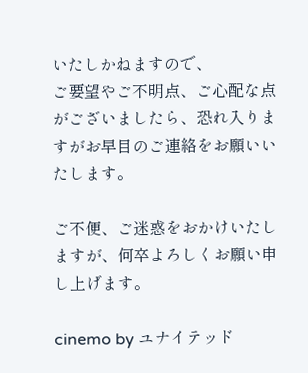いたしかねますので、
ご要望やご不明点、ご心配な点がございましたら、恐れ入りますがお早目のご連絡をお願いいたします。

ご不便、ご迷惑をおかけいたしますが、何卒よろしくお願い申し上げます。

cinemo by ユナイテッド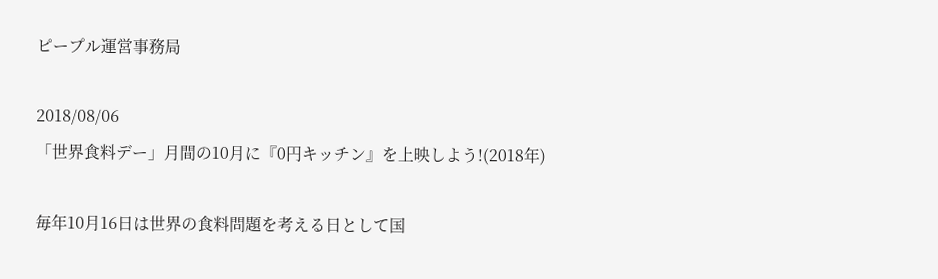ピープル運営事務局

2018/08/06
「世界食料デー」月間の10月に『0円キッチン』を上映しよう!(2018年)

毎年10月16日は世界の食料問題を考える日として国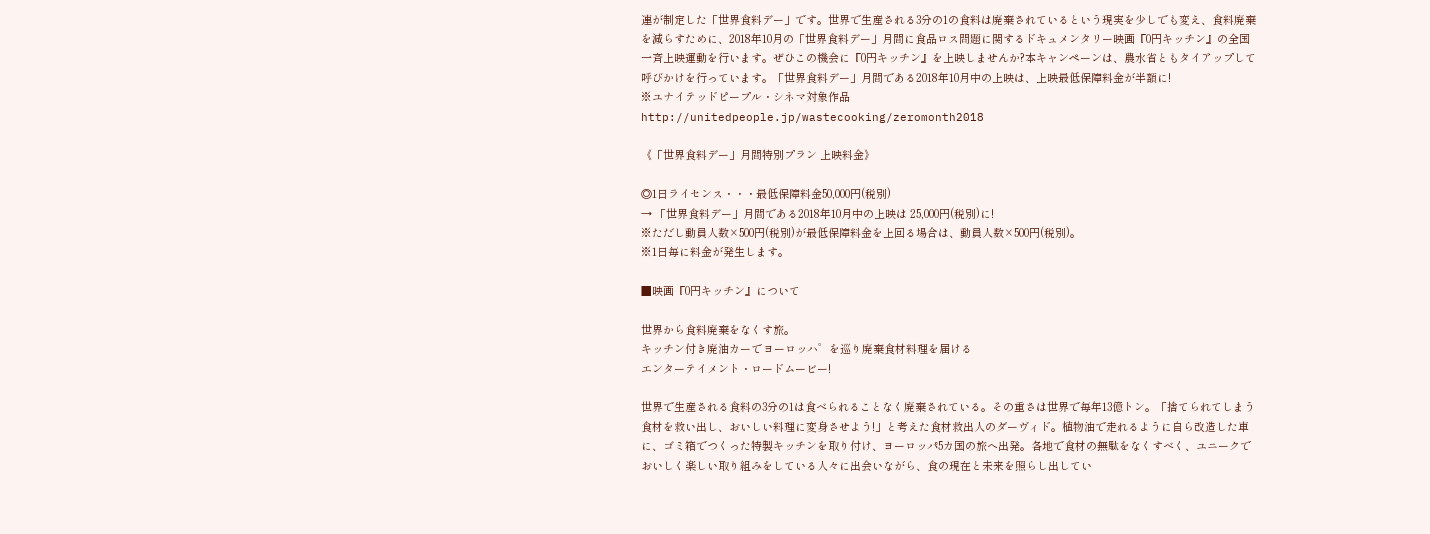連が制定した「世界食料デー」です。世界で生産される3分の1の食料は廃棄されているという現実を少しでも変え、食料廃棄を減らすために、2018年10月の「世界食料デー」月間に食品ロス問題に関するドキュメンタリー映画『0円キッチン』の全国一斉上映運動を行います。ぜひこの機会に『0円キッチン』を上映しませんか?本キャンペーンは、農水省ともタイアップして呼びかけを行っています。「世界食料デー」月間である2018年10月中の上映は、上映最低保障料金が半額に!
※ユナイテッドピープル・シネマ対象作品
http://unitedpeople.jp/wastecooking/zeromonth2018

《「世界食料デー」月間特別プラン 上映料金》

◎1日ライセンス・・・最低保障料金50,000円(税別)
→ 「世界食料デー」月間である2018年10月中の上映は 25,000円(税別)に!
※ただし動員人数×500円(税別)が最低保障料金を上回る場合は、動員人数×500円(税別)。
※1日毎に料金が発生します。

■映画『0円キッチン』について

世界から食料廃棄をなくす旅。
キッチン付き廃油カーて゛ヨーロッハ゜を巡り廃棄食材料理を届ける
エンターテイメント・ロードムービー!

世界で生産される食料の3分の1は食べられることなく廃棄されている。その重さは世界で毎年13億トン。「捨てられてしまう食材を救い出し、おいしい料理に変身させよう!」と考えた食材救出人のダーヴィド。植物油で走れるように自ら改造した車に、ゴミ箱でつくった特製キッチンを取り付け、ヨーロッパ5カ国の旅へ出発。各地で食材の無駄をなくすべく、ユニークでおいしく楽しい取り組みをしている人々に出会いながら、食の現在と未来を照らし出してい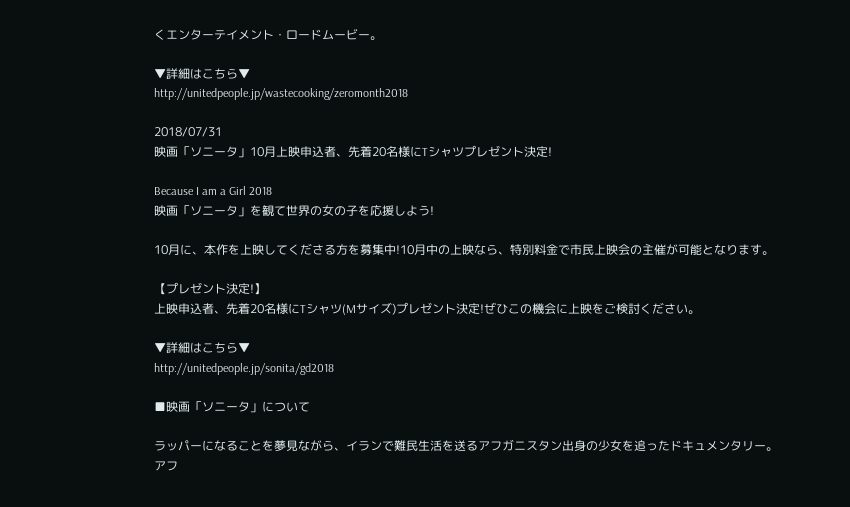くエンターテイメント・ロードムービー。

▼詳細はこちら▼
http://unitedpeople.jp/wastecooking/zeromonth2018

2018/07/31
映画「ソニータ」10月上映申込者、先着20名様にTシャツプレゼント決定!

Because I am a Girl 2018
映画「ソニータ」を観て世界の女の子を応援しよう!

10月に、本作を上映してくださる方を募集中!10月中の上映なら、特別料金で市民上映会の主催が可能となります。

【プレゼント決定!】
上映申込者、先着20名様にTシャツ(Mサイズ)プレゼント決定!ぜひこの機会に上映をご検討ください。

▼詳細はこちら▼
http://unitedpeople.jp/sonita/gd2018

■映画「ソニータ」について

ラッパーになることを夢見ながら、イランで難民生活を送るアフガニスタン出身の少女を追ったドキュメンタリー。
アフ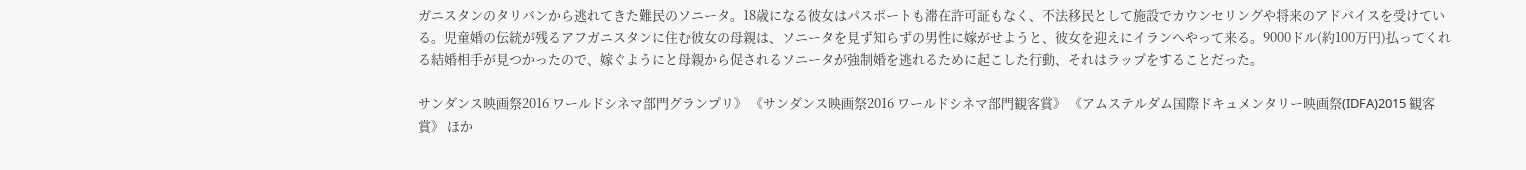ガニスタンのタリバンから逃れてきた難民のソニータ。18歳になる彼女はパスポートも滞在許可証もなく、不法移民として施設でカウンセリングや将来のアドバイスを受けている。児童婚の伝統が残るアフガニスタンに住む彼女の母親は、ソニータを見ず知らずの男性に嫁がせようと、彼女を迎えにイランへやって来る。9000ドル(約100万円)払ってくれる結婚相手が見つかったので、嫁ぐようにと母親から促されるソニータが強制婚を逃れるために起こした行動、それはラップをすることだった。

サンダンス映画祭2016 ワールドシネマ部門グランプリ》 《サンダンス映画祭2016 ワールドシネマ部門観客賞》 《アムステルダム国際ドキュメンタリー映画祭(IDFA)2015 観客賞》 ほか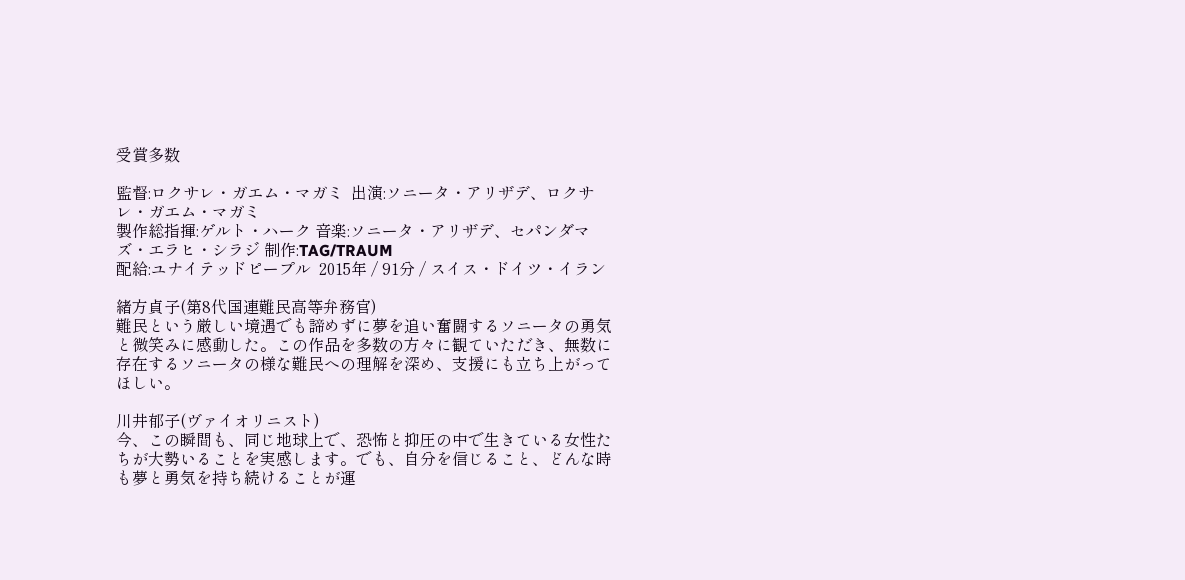受賞多数

監督:ロクサレ・ガエム・マガミ  出演:ソニータ・アリザデ、ロクサレ・ガエム・マガミ
製作総指揮:ゲルト・ハーク 音楽:ソニータ・アリザデ、セパンダマズ・エラヒ・シラジ 制作:TAG/TRAUM
配給:ユナイテッドピープル  2015年 / 91分 / スイス・ドイツ・イラン

緒方貞子(第8代国連難民高等弁務官)
難民という厳しい境遇でも諦めずに夢を追い奮闘するソニータの勇気と微笑みに感動した。この作品を多数の方々に観ていただき、無数に存在するソニータの様な難民への理解を深め、支援にも立ち上がってほしい。

川井郁子(ヴァイオリニスト)
今、この瞬間も、同じ地球上で、恐怖と抑圧の中で生きている女性たちが大勢いることを実感します。でも、自分を信じること、どんな時も夢と勇気を持ち続けることが運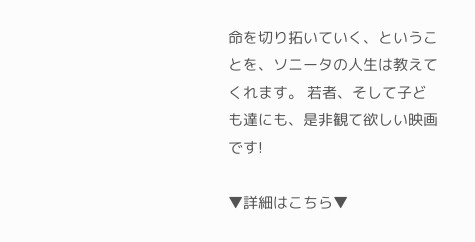命を切り拓いていく、ということを、ソニータの人生は教えてくれます。 若者、そして子ども達にも、是非観て欲しい映画です!

▼詳細はこちら▼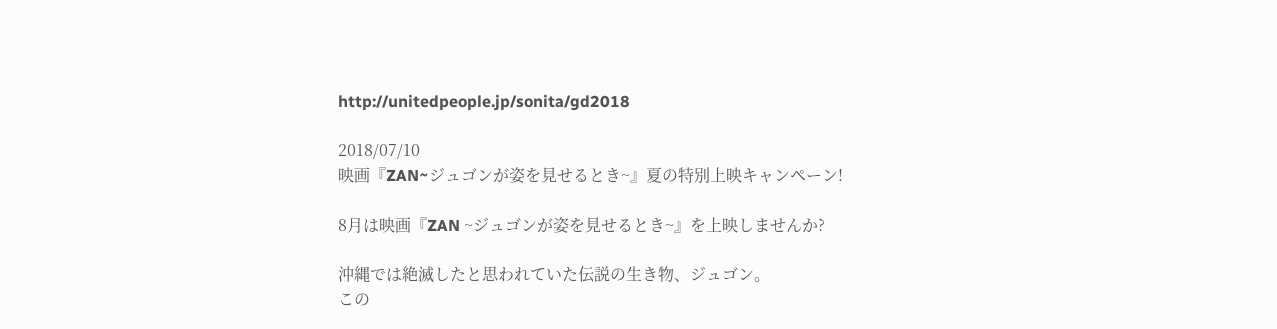http://unitedpeople.jp/sonita/gd2018

2018/07/10
映画『ZAN~ジュゴンが姿を見せるとき~』夏の特別上映キャンペーン!

8月は映画『ZAN ~ジュゴンが姿を見せるとき~』を上映しませんか?

沖縄では絶滅したと思われていた伝説の生き物、ジュゴン。
この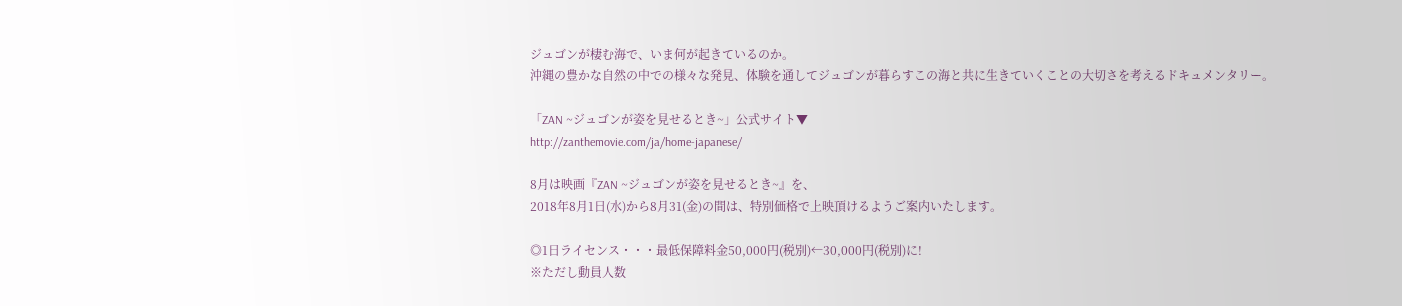ジュゴンが棲む海で、いま何が起きているのか。
沖縄の豊かな自然の中での様々な発見、体験を通してジュゴンが暮らすこの海と共に生きていくことの大切さを考えるドキュメンタリー。

「ZAN ~ジュゴンが姿を見せるとき~」公式サイト▼
http://zanthemovie.com/ja/home-japanese/

8月は映画『ZAN ~ジュゴンが姿を見せるとき~』を、
2018年8月1日(水)から8月31(金)の間は、特別価格で上映頂けるようご案内いたします。

◎1日ライセンス・・・最低保障料金50,000円(税別)←30,000円(税別)に!
※ただし動員人数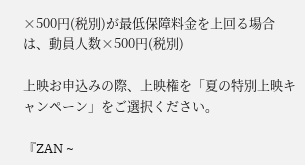×500円(税別)が最低保障料金を上回る場合は、動員人数×500円(税別)

上映お申込みの際、上映権を「夏の特別上映キャンペーン」をご選択ください。

『ZAN ~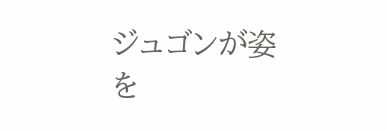ジュゴンが姿を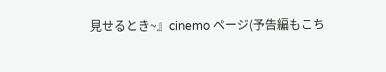見せるとき~』cinemo ページ(予告編もこち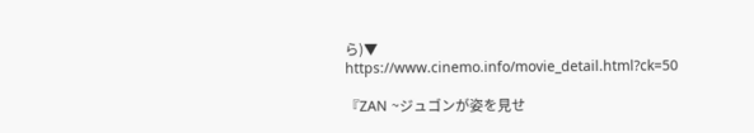ら)▼
https://www.cinemo.info/movie_detail.html?ck=50

『ZAN ~ジュゴンが姿を見せ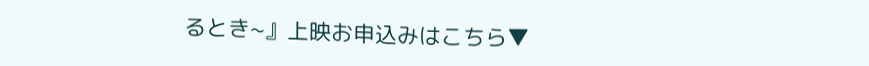るとき~』上映お申込みはこちら▼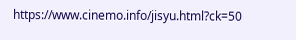https://www.cinemo.info/jisyu.html?ck=50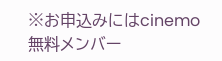※お申込みにはcinemo無料メンバー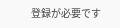登録が必要です